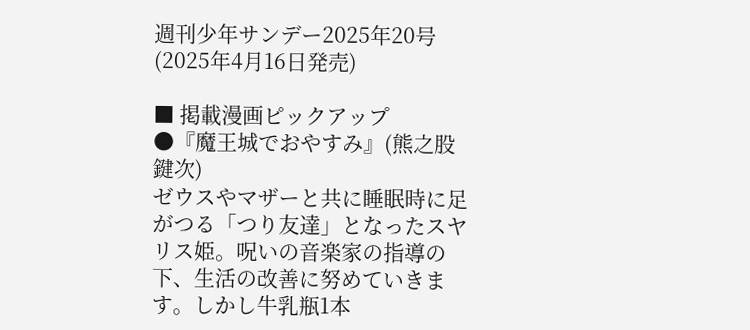週刊少年サンデー2025年20号(2025年4月16日発売)

■ 掲載漫画ピックアップ
●『魔王城でおやすみ』(熊之股 鍵次)
ゼウスやマザーと共に睡眠時に足がつる「つり友達」となったスヤリス姫。呪いの音楽家の指導の下、生活の改善に努めていきます。しかし牛乳瓶1本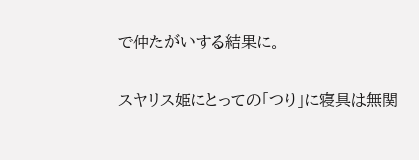で仲たがいする結果に。

スヤリス姫にとっての「つり」に寝具は無関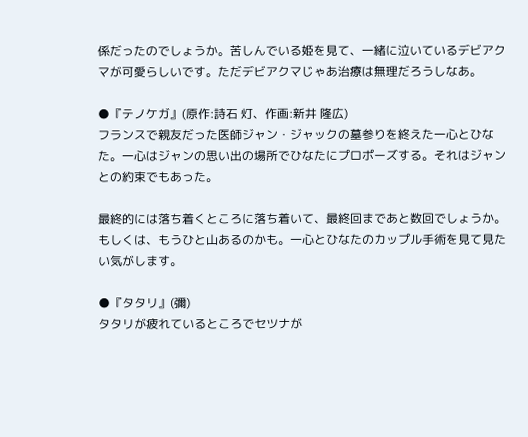係だったのでしょうか。苦しんでいる姫を見て、一緒に泣いているデビアクマが可愛らしいです。ただデビアクマじゃあ治療は無理だろうしなあ。

●『テノケガ』(原作:詩石 灯、作画:新井 隆広)
フランスで親友だった医師ジャン・ジャックの墓参りを終えた一心とひなた。一心はジャンの思い出の場所でひなたにプロポーズする。それはジャンとの約束でもあった。

最終的には落ち着くところに落ち着いて、最終回まであと数回でしょうか。もしくは、もうひと山あるのかも。一心とひなたのカップル手術を見て見たい気がします。

●『タタリ』(彌)
タタリが疲れているところでセツナが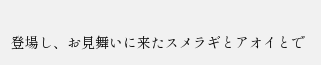登場し、お見舞いに来たスメラギとアオイとで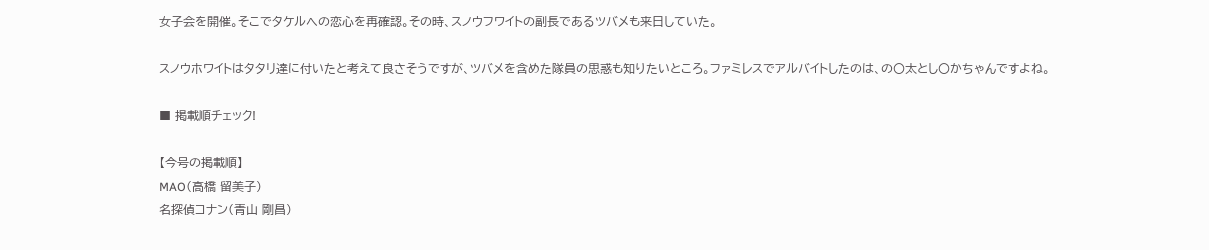女子会を開催。そこでタケルへの恋心を再確認。その時、スノウフワイトの副長であるツバメも来日していた。

スノウホワイトはタタリ達に付いたと考えて良さそうですが、ツバメを含めた隊員の思惑も知りたいところ。ファミレスでアルバイトしたのは、の〇太とし〇かちゃんですよね。

■ 掲載順チェック!

【今号の掲載順】
MAO(高橋 留美子)
名探偵コナン(青山 剛昌)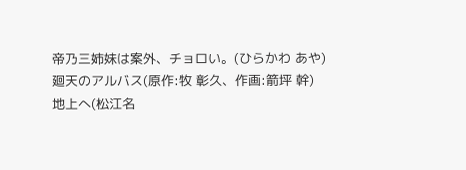帝乃三姉妹は案外、チョロい。(ひらかわ あや)
廻天のアルバス(原作:牧 彰久、作画:箭坪 幹)
地上へ(松江名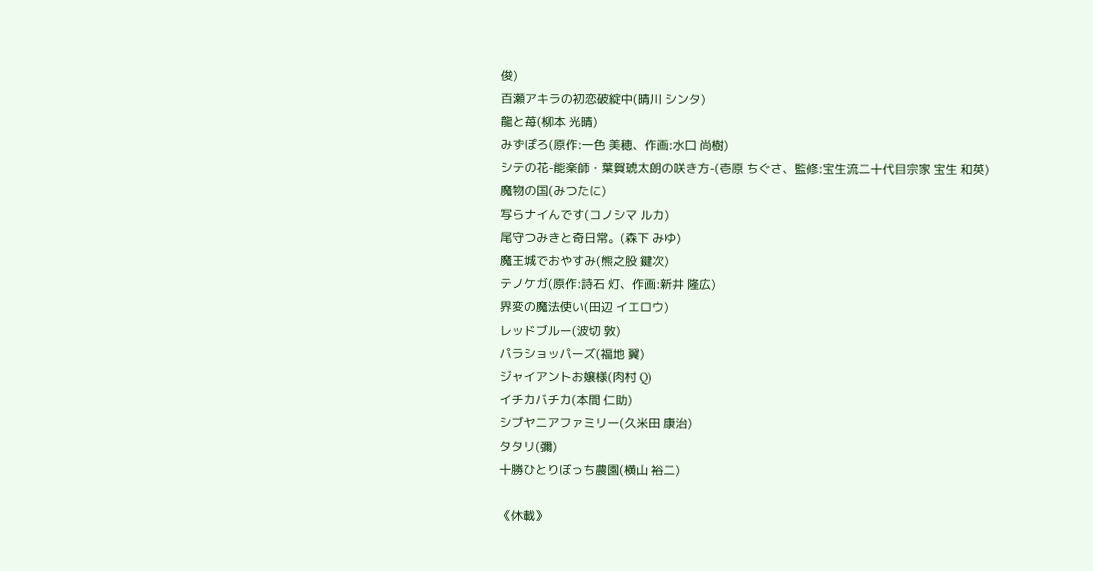俊)
百瀬アキラの初恋破綻中(晴川 シンタ)
龍と苺(柳本 光晴)
みずぽろ(原作:一色 美穂、作画:水口 尚樹)
シテの花-能楽師・葉賀琥太朗の咲き方-(壱原 ちぐさ、監修:宝生流二十代目宗家 宝生 和英)
魔物の国(みつたに)
写らナイんです(コノシマ ルカ)
尾守つみきと奇日常。(森下 みゆ)
魔王城でおやすみ(熊之股 鍵次)
テノケガ(原作:詩石 灯、作画:新井 隆広)
界変の魔法使い(田辺 イエロウ)
レッドブルー(波切 敦)
パラショッパーズ(福地 翼)
ジャイアントお嬢様(肉村 Q)
イチカバチカ(本間 仁助)
シブヤニアファミリー(久米田 康治)
タタリ(彌)
十勝ひとりぼっち農園(横山 裕二)

《休載》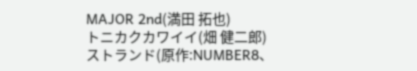MAJOR 2nd(満田 拓也)
トニカクカワイイ(畑 健二郎)
ストランド(原作:NUMBER8、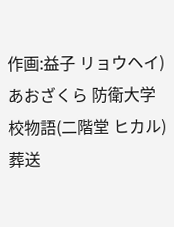作画:益子 リョウヘイ)
あおざくら 防衛大学校物語(二階堂 ヒカル)
葬送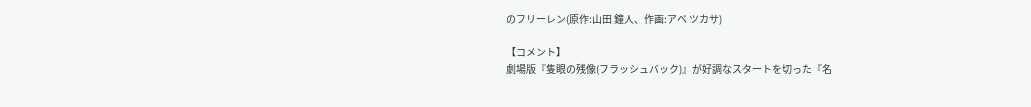のフリーレン(原作:山田 鐘人、作画:アベ ツカサ)

【コメント】
劇場版『隻眼の残像(フラッシュバック)』が好調なスタートを切った『名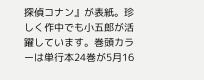探偵コナン』が表紙。珍しく作中でも小五郎が活躍しています。巻頭カラーは単行本24巻が5月16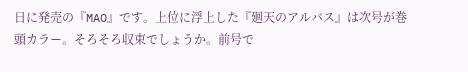日に発売の『MAO』です。上位に浮上した『廻天のアルバス』は次号が巻頭カラー。そろそろ収束でしょうか。前号で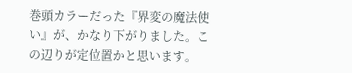巻頭カラーだった『界変の魔法使い』が、かなり下がりました。この辺りが定位置かと思います。